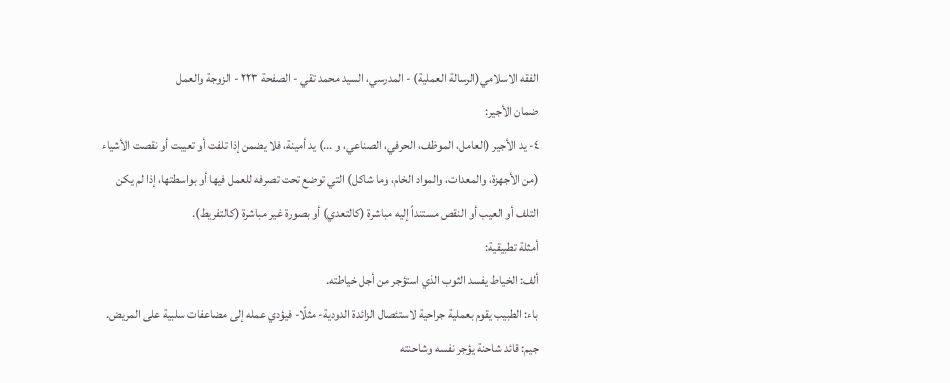الفقه الاسلامي(الرسالة العملية) - المدرسي، السيد محمد تقي - الصفحة ٢٢٣ - الزوجة والعمل
ضمان الأجير:
٤- يد الأجير (العامل، الموظف، الحرفي، الصناعي، و ...) يد أمينة، فلا يضمن إذا تلفت أو تعيبت أو نقصت الأشياء (من الأجهزة، والمعدات، والمواد الخام، وما شاكل) التي توضع تحت تصرفه للعمل فيها أو بواسطتها، إذا لم يكن التلف أو العيب أو النقص مستنداً إليه مباشرة (كالتعدي) أو بصورة غير مباشرة (كالتفريط).
أمثلة تطبيقية:
ألف: الخياط يفسد الثوب الذي استؤجر من أجل خياطته.
باء: الطبيب يقوم بعملية جراحية لاستئصال الزائدة الدودية- مثلًا- فيؤدي عمله إلى مضاعفات سلبية على المريض.
جيم: قائد شاحنة يؤجر نفسه وشاحنته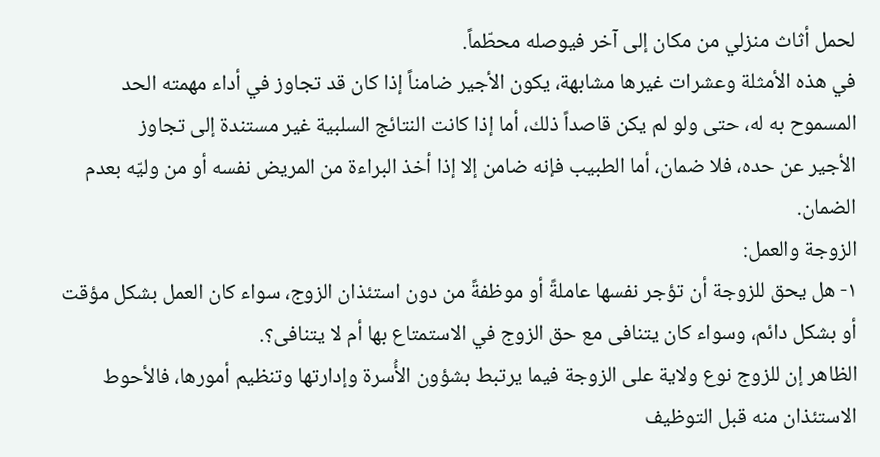لحمل أثاث منزلي من مكان إلى آخر فيوصله محطّماً.
في هذه الأمثلة وعشرات غيرها مشابهة، يكون الأجير ضامناً إذا كان قد تجاوز في أداء مهمته الحد المسموح به له، حتى ولو لم يكن قاصداً ذلك، أما إذا كانت النتائج السلبية غير مستندة إلى تجاوز
الأجير عن حده، فلا ضمان، أما الطبيب فإنه ضامن إلا إذا أخذ البراءة من المريض نفسه أو من وليّه بعدم الضمان.
الزوجة والعمل:
١- هل يحق للزوجة أن تؤجر نفسها عاملةً أو موظفةً من دون استئذان الزوج، سواء كان العمل بشكل مؤقت أو بشكل دائم، وسواء كان يتنافى مع حق الزوج في الاستمتاع بها أم لا يتنافى؟.
الظاهر إن للزوج نوع ولاية على الزوجة فيما يرتبط بشؤون الأُسرة وإدارتها وتنظيم أمورها، فالأحوط الاستئذان منه قبل التوظيف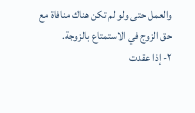والعمل حتى ولو لم تكن هناك منافاة مع حق الزوج في الاستمتاع بالزوجة.
٢- إذا عقدت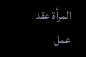المرأة عقد عمل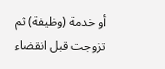أو خدمة (وظيفة) ثم تزوجت قبل انقضاء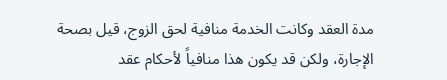مدة العقد وكانت الخدمة منافية لحق الزوج، قيل بصحة الإجارة، ولكن قد يكون هذا منافياً لأحكام عقد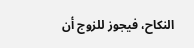النكاح، فيجوز للزوج أن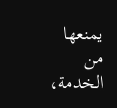يمنعها من الخدمة،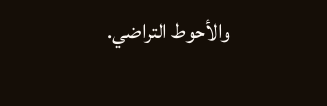والأحوط التراضي.